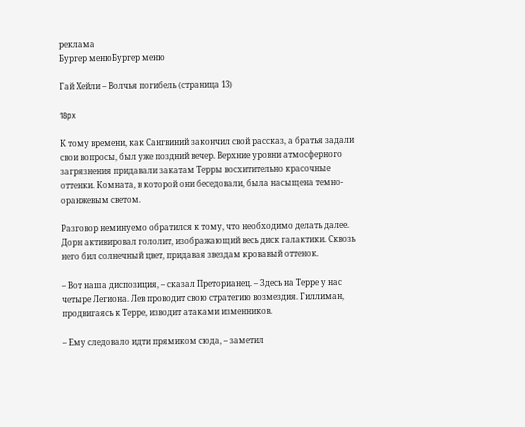реклама
Бургер менюБургер меню

Гай Хейли – Волчья погибель (страница 13)

18px

К тому времени, как Сангвиний закончил свой рассказ, а братья задали свои вопросы, был уже поздний вечер. Верхние уровни атмосферного загрязнения придавали закатам Терры восхитительно красочные оттенки. Комната, в которой они беседовали, была насыщена темно-оранжевым светом.

Разговор неминуемо обратился к тому, что необходимо делать далее. Дорн активировал гололит, изображающий весь диск галактики. Сквозь него бил солнечный цвет, придавая звездам кровавый оттенок.

– Вот наша диспозиция, – сказал Преторианец. – Здесь на Терре у нас четыре Легиона. Лев проводит свою стратегию возмездия. Гиллиман, продвигаясь к Терре, изводит атаками изменников.

– Ему следовало идти прямиком сюда, – заметил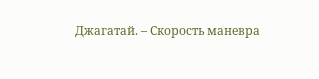Джагатай. – Скорость маневра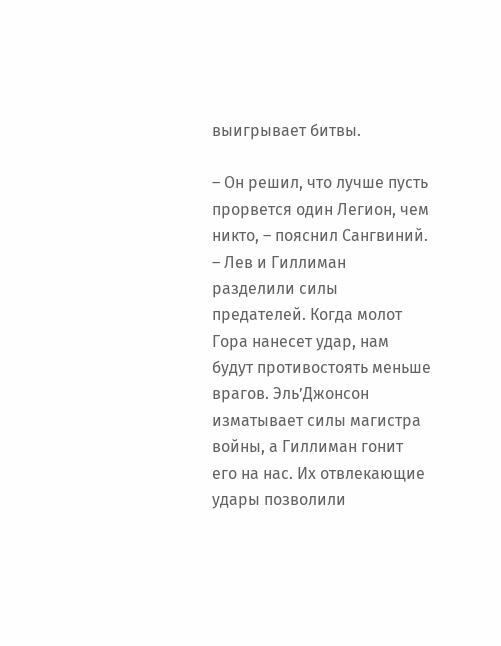выигрывает битвы.

– Он решил, что лучше пусть прорвется один Легион, чем никто, – пояснил Сангвиний. – Лев и Гиллиман разделили силы предателей. Когда молот Гора нанесет удар, нам будут противостоять меньше врагов. Эль’Джонсон изматывает силы магистра войны, а Гиллиман гонит его на нас. Их отвлекающие удары позволили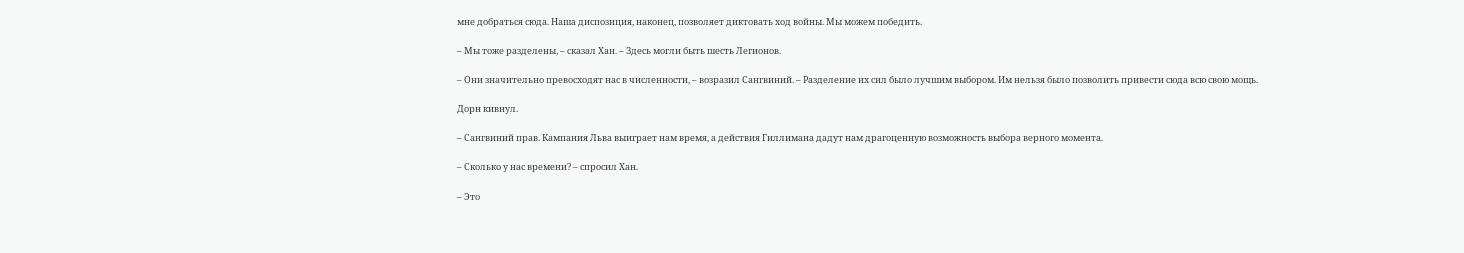мне добраться сюда. Наша диспозиция, наконец, позволяет диктовать ход войны. Мы можем победить.

– Мы тоже разделены, – сказал Хан. – Здесь могли быть шесть Легионов.

– Они значительно превосходят нас в численности, – возразил Сангвиний. – Разделение их сил было лучшим выбором. Им нельзя было позволить привести сюда всю свою мощь.

Дорн кивнул.

– Сангвиний прав. Кампания Льва выиграет нам время, а действия Гиллимана дадут нам драгоценную возможность выбора верного момента.

– Сколько у нас времени? – спросил Хан.

– Это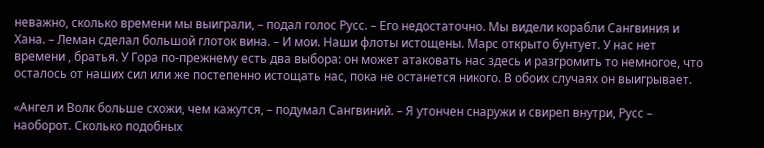неважно, сколько времени мы выиграли, – подал голос Русс. – Его недостаточно. Мы видели корабли Сангвиния и Хана. – Леман сделал большой глоток вина. – И мои. Наши флоты истощены. Марс открыто бунтует. У нас нет времени , братья. У Гора по-прежнему есть два выбора: он может атаковать нас здесь и разгромить то немногое, что осталось от наших сил или же постепенно истощать нас, пока не останется никого. В обоих случаях он выигрывает.

«Ангел и Волк больше схожи, чем кажутся, – подумал Сангвиний. – Я утончен снаружи и свиреп внутри, Русс – наоборот. Сколько подобных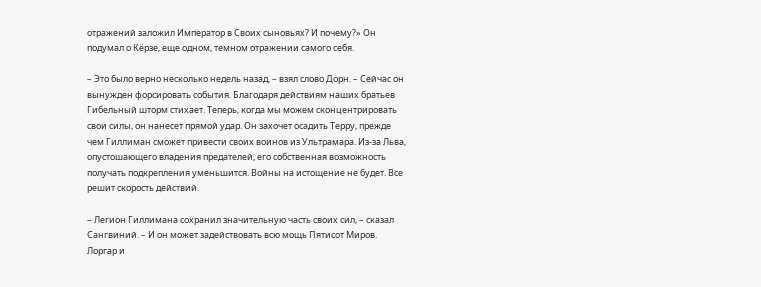отражений заложил Император в Своих сыновьях? И почему?» Он подумал о Кёрзе, еще одном, темном отражении самого себя.

– Это было верно несколько недель назад, – взял слово Дорн. – Сейчас он вынужден форсировать события. Благодаря действиям наших братьев Гибельный шторм стихает. Теперь, когда мы можем сконцентрировать свои силы, он нанесет прямой удар. Он захочет осадить Терру, прежде чем Гиллиман сможет привести своих воинов из Ультрамара. Из-за Льва, опустошающего владения предателей, его собственная возможность получать подкрепления уменьшится. Войны на истощение не будет. Все решит скорость действий.

– Легион Гиллимана сохранил значительную часть своих сил, – сказал Сангвиний. – И он может задействовать всю мощь Пятисот Миров. Лоргар и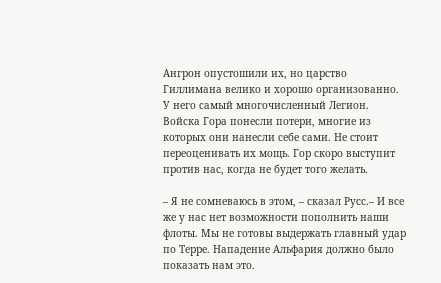Ангрон опустошили их, но царство Гиллимана велико и хорошо организованно. У него самый многочисленный Легион. Войска Гора понесли потери, многие из которых они нанесли себе сами. Не стоит переоценивать их мощь. Гор скоро выступит против нас, когда не будет того желать.

– Я не сомневаюсь в этом, – сказал Русс.– И все же у нас нет возможности пополнить наши флоты. Мы не готовы выдержать главный удар по Терре. Нападение Альфария должно было показать нам это.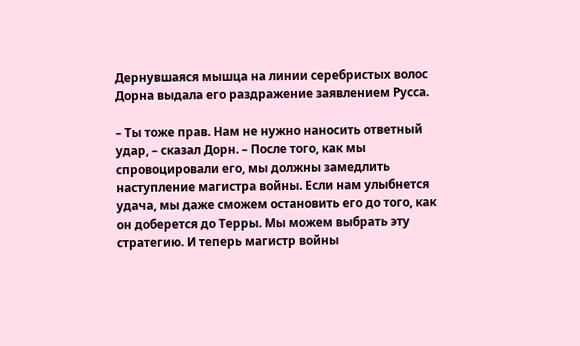Дернувшаяся мышца на линии серебристых волос Дорна выдала его раздражение заявлением Русса.

– Ты тоже прав. Нам не нужно наносить ответный удар, – сказал Дорн. – После того, как мы спровоцировали его, мы должны замедлить наступление магистра войны. Если нам улыбнется удача, мы даже сможем остановить его до того, как он доберется до Терры. Мы можем выбрать эту стратегию. И теперь магистр войны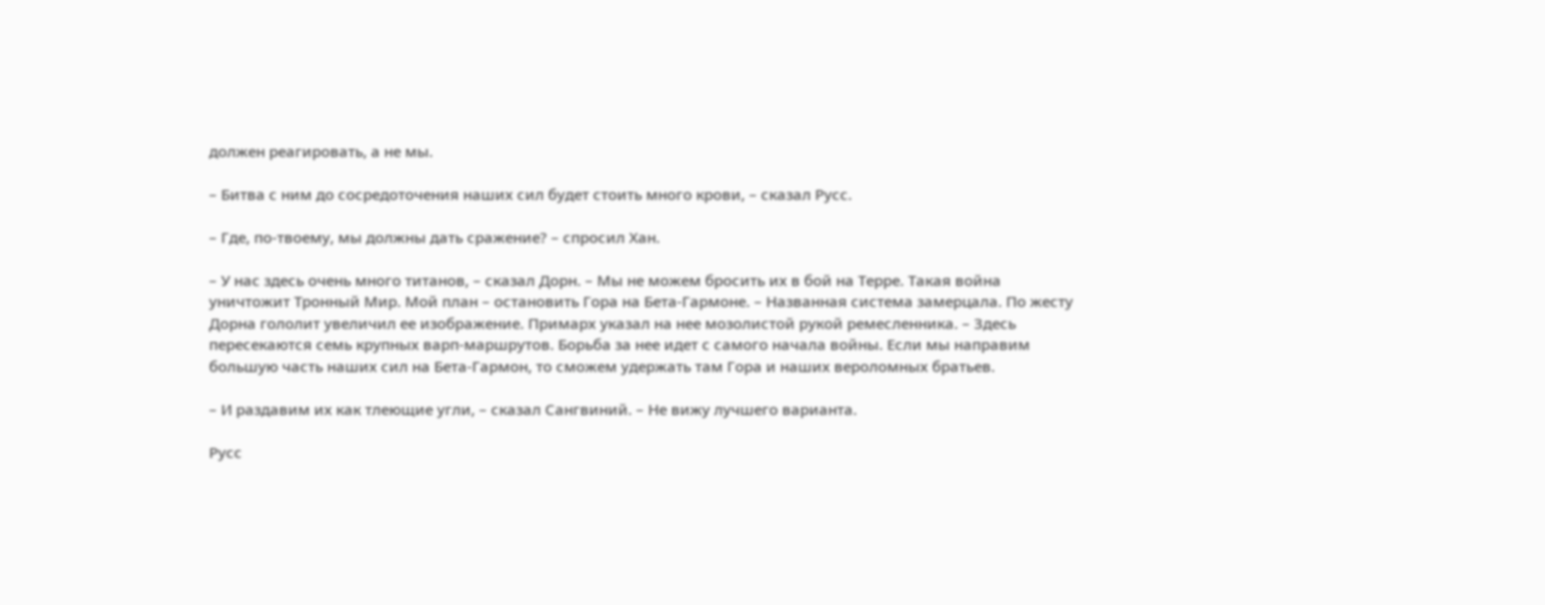должен реагировать, а не мы.

– Битва с ним до сосредоточения наших сил будет стоить много крови, – сказал Русс.

– Где, по-твоему, мы должны дать сражение? – спросил Хан.

– У нас здесь очень много титанов, – сказал Дорн. – Мы не можем бросить их в бой на Терре. Такая война уничтожит Тронный Мир. Мой план – остановить Гора на Бета-Гармоне. – Названная система замерцала. По жесту Дорна гололит увеличил ее изображение. Примарх указал на нее мозолистой рукой ремесленника. – Здесь пересекаются семь крупных варп-маршрутов. Борьба за нее идет с самого начала войны. Если мы направим большую часть наших сил на Бета-Гармон, то сможем удержать там Гора и наших вероломных братьев.

– И раздавим их как тлеющие угли, – сказал Сангвиний. – Не вижу лучшего варианта.

Русс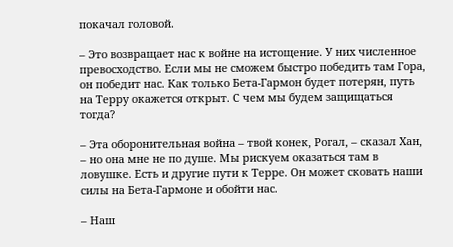покачал головой.

– Это возвращает нас к войне на истощение. У них численное превосходство. Если мы не сможем быстро победить там Гора, он победит нас. Как только Бета-Гармон будет потерян, путь на Терру окажется открыт. С чем мы будем защищаться тогда?

– Эта оборонительная война – твой конек, Рогал, – сказал Хан, – но она мне не по душе. Мы рискуем оказаться там в ловушке. Есть и другие пути к Терре. Он может сковать наши силы на Бета-Гармоне и обойти нас.

– Наш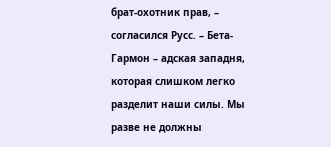брат-охотник прав, – согласился Русс. – Бета-Гармон – адская западня, которая слишком легко разделит наши силы. Мы разве не должны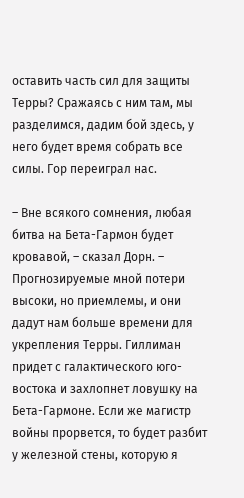оставить часть сил для защиты Терры? Сражаясь с ним там, мы разделимся, дадим бой здесь, у него будет время собрать все силы. Гор переиграл нас.

– Вне всякого сомнения, любая битва на Бета-Гармон будет кровавой, – сказал Дорн. – Прогнозируемые мной потери высоки, но приемлемы, и они дадут нам больше времени для укрепления Терры. Гиллиман придет с галактического юго-востока и захлопнет ловушку на Бета-Гармоне. Если же магистр войны прорвется, то будет разбит у железной стены, которую я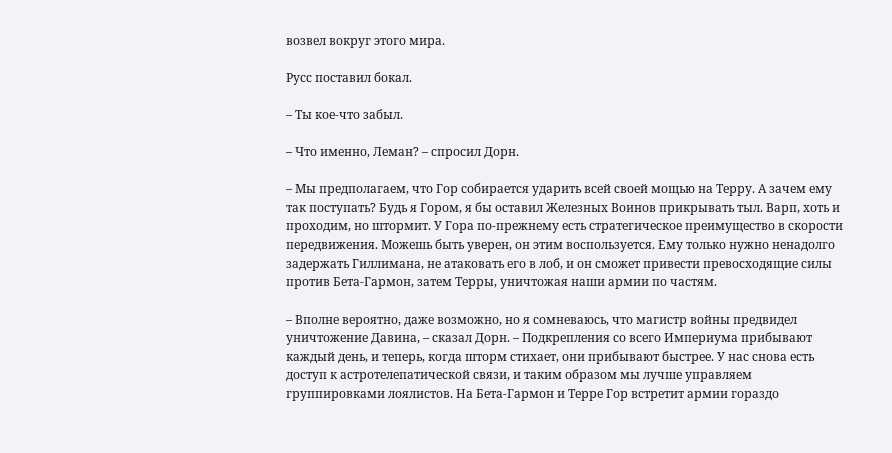возвел вокруг этого мира.

Русс поставил бокал.

– Ты кое-что забыл.

– Что именно, Леман? – спросил Дорн.

– Мы предполагаем, что Гор собирается ударить всей своей мощью на Терру. А зачем ему так поступать? Будь я Гором, я бы оставил Железных Воинов прикрывать тыл. Варп, хоть и проходим, но штормит. У Гора по-прежнему есть стратегическое преимущество в скорости передвижения. Можешь быть уверен, он этим воспользуется. Ему только нужно ненадолго задержать Гиллимана, не атаковать его в лоб, и он сможет привести превосходящие силы против Бета-Гармон, затем Терры, уничтожая наши армии по частям.

– Вполне вероятно, даже возможно, но я сомневаюсь, что магистр войны предвидел уничтожение Давина, – сказал Дорн. – Подкрепления со всего Империума прибывают каждый день, и теперь, когда шторм стихает, они прибывают быстрее. У нас снова есть доступ к астротелепатической связи, и таким образом мы лучше управляем группировками лоялистов. На Бета-Гармон и Терре Гор встретит армии гораздо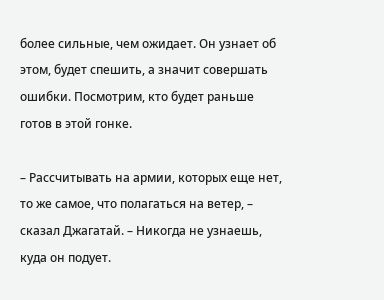более сильные, чем ожидает. Он узнает об этом, будет спешить, а значит совершать ошибки. Посмотрим, кто будет раньше готов в этой гонке.

– Рассчитывать на армии, которых еще нет, то же самое, что полагаться на ветер, – сказал Джагатай. – Никогда не узнаешь, куда он подует.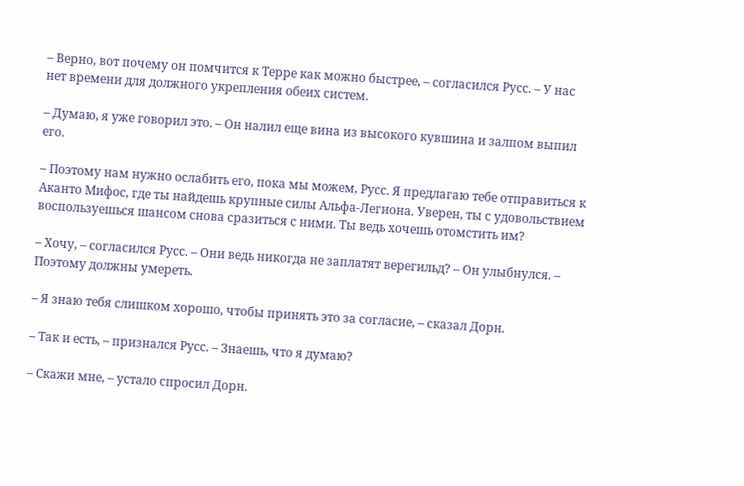– Верно, вот почему он помчится к Терре как можно быстрее, – согласился Русс. – У нас нет времени для должного укрепления обеих систем.

– Думаю, я уже говорил это. – Он налил еще вина из высокого кувшина и залпом выпил его.

– Поэтому нам нужно ослабить его, пока мы можем, Русс. Я предлагаю тебе отправиться к Аканто Мифос, где ты найдешь крупные силы Альфа-Легиона. Уверен, ты с удовольствием воспользуешься шансом снова сразиться с ними. Ты ведь хочешь отомстить им?

– Хочу, – согласился Русс. – Они ведь никогда не заплатят верегильд? – Он улыбнулся. – Поэтому должны умереть.

– Я знаю тебя слишком хорошо, чтобы принять это за согласие, – сказал Дорн.

– Так и есть, – признался Русс. – Знаешь, что я думаю?

– Скажи мне, – устало спросил Дорн.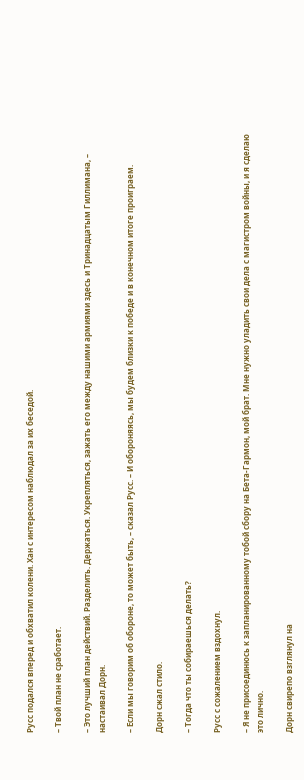Русс подался вперед и обхватил колени. Хан с интересом наблюдал за их беседой.

– Твой план не сработает.

– Это лучший план действий. Разделить. Держаться. Укрепляться, зажать его между нашими армиями здесь и Тринадцатым Гиллимана, – настаивал Дорн.

– Если мы говорим об обороне, то может быть, – сказал Русс. – И обороняясь, мы будем близки к победе и в конечном итоге проиграем.

Дорн сжал стило.

– Тогда что ты собираешься делать?

Русс с сожалением вздохнул.

– Я не присоединюсь к запланированному тобой сбору на Бета-Гармон, мой брат. Мне нужно уладить свои дела с магистром войны, и я сделаю это лично.

Дорн свирепо взглянул на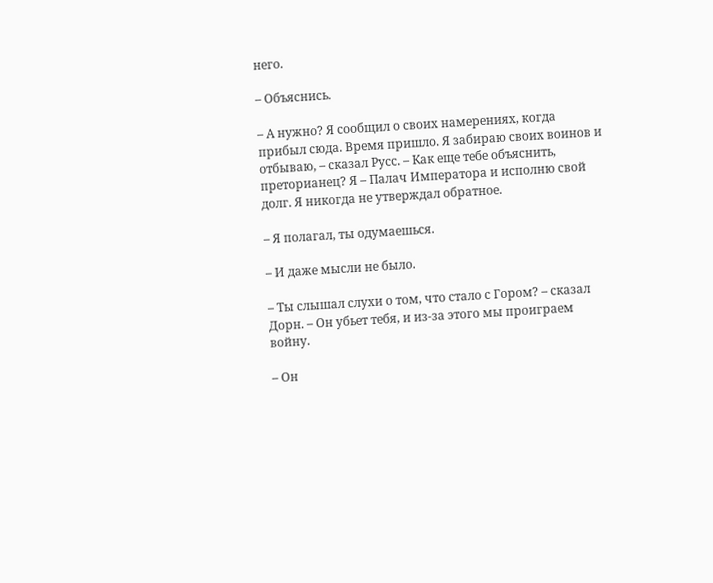него.

– Объяснись.

– А нужно? Я сообщил о своих намерениях, когда прибыл сюда. Время пришло. Я забираю своих воинов и отбываю, – сказал Русс. – Как еще тебе объяснить, преторианец? Я – Палач Императора и исполню свой долг. Я никогда не утверждал обратное.

– Я полагал, ты одумаешься.

– И даже мысли не было.

– Ты слышал слухи о том, что стало с Гором? – сказал Дорн. – Он убьет тебя, и из-за этого мы проиграем войну.

– Он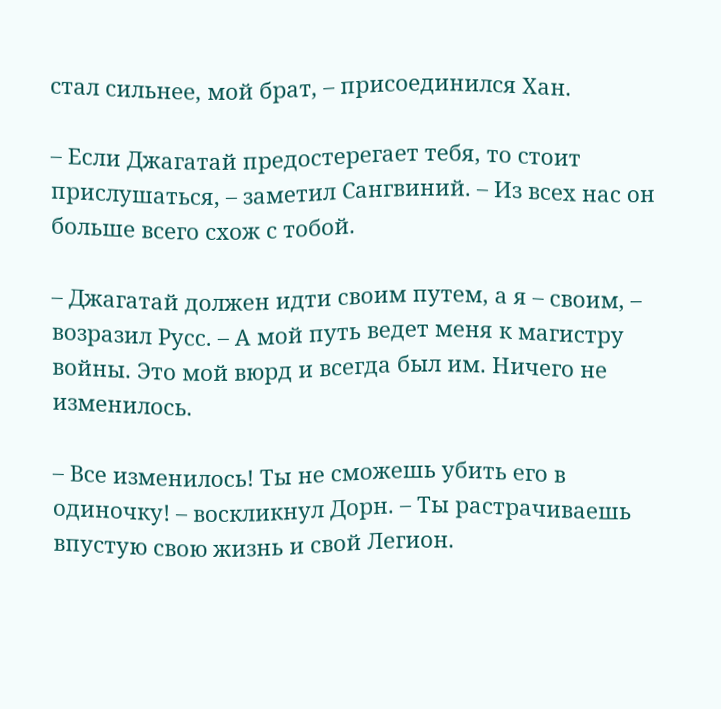стал сильнее, мой брат, – присоединился Хан.

– Если Джагатай предостерегает тебя, то стоит прислушаться, – заметил Сангвиний. – Из всех нас он больше всего схож с тобой.

– Джагатай должен идти своим путем, а я – своим, – возразил Русс. – А мой путь ведет меня к магистру войны. Это мой вюрд и всегда был им. Ничего не изменилось.

– Все изменилось! Ты не сможешь убить его в одиночку! – воскликнул Дорн. – Ты растрачиваешь впустую свою жизнь и свой Легион.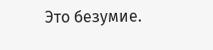Это безумие.